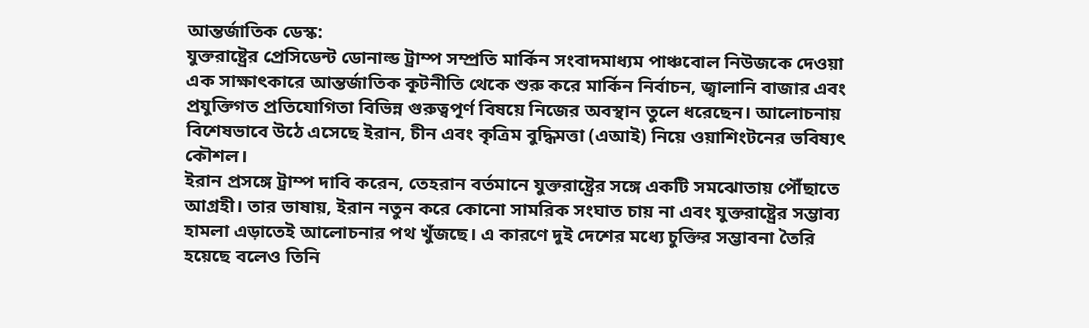আন্তর্জাতিক ডেস্ক:
যুক্তরাষ্ট্রের প্রেসিডেন্ট ডোনাল্ড ট্রাম্প সম্প্রতি মার্কিন সংবাদমাধ্যম পাঞ্চবোল নিউজকে দেওয়া এক সাক্ষাৎকারে আন্তর্জাতিক কূটনীতি থেকে শুরু করে মার্কিন নির্বাচন, জ্বালানি বাজার এবং প্রযুক্তিগত প্রতিযোগিতা বিভিন্ন গুরুত্বপূর্ণ বিষয়ে নিজের অবস্থান তুলে ধরেছেন। আলোচনায় বিশেষভাবে উঠে এসেছে ইরান, চীন এবং কৃত্রিম বুদ্ধিমত্তা (এআই) নিয়ে ওয়াশিংটনের ভবিষ্যৎ কৌশল।
ইরান প্রসঙ্গে ট্রাম্প দাবি করেন, তেহরান বর্তমানে যুক্তরাষ্ট্রের সঙ্গে একটি সমঝোতায় পৌঁছাতে আগ্রহী। তার ভাষায়, ইরান নতুন করে কোনো সামরিক সংঘাত চায় না এবং যুক্তরাষ্ট্রের সম্ভাব্য হামলা এড়াতেই আলোচনার পথ খুঁজছে। এ কারণে দুই দেশের মধ্যে চুক্তির সম্ভাবনা তৈরি হয়েছে বলেও তিনি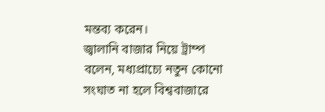মন্তব্য করেন।
জ্বালানি বাজার নিয়ে ট্রাম্প বলেন, মধ্যপ্রাচ্যে নতুন কোনো সংঘাত না হলে বিশ্ববাজারে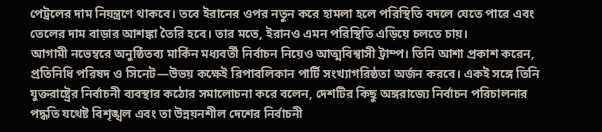পেট্রলের দাম নিয়ন্ত্রণে থাকবে। তবে ইরানের ওপর নতুন করে হামলা হলে পরিস্থিতি বদলে যেতে পারে এবং তেলের দাম বাড়ার আশঙ্কা তৈরি হবে। তার মতে, ইরানও এমন পরিস্থিতি এড়িয়ে চলতে চায়।
আগামী নভেম্বরে অনুষ্ঠিতব্য মার্কিন মধ্যবর্তী নির্বাচন নিয়েও আত্মবিশ্বাসী ট্রাম্প। তিনি আশা প্রকাশ করেন, প্রতিনিধি পরিষদ ও সিনেট—উভয় কক্ষেই রিপাবলিকান পার্টি সংখ্যাগরিষ্ঠতা অর্জন করবে। একই সঙ্গে তিনি যুক্তরাষ্ট্রের নির্বাচনী ব্যবস্থার কঠোর সমালোচনা করে বলেন, দেশটির কিছু অঙ্গরাজ্যে নির্বাচন পরিচালনার পদ্ধতি যথেষ্ট বিশৃঙ্খল এবং তা উন্নয়নশীল দেশের নির্বাচনী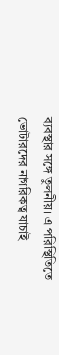ব্যবস্থার সঙ্গে তুলনীয়। এ পরিস্থিতিতে ভোটারদের নাগরিকত্ব যাচাই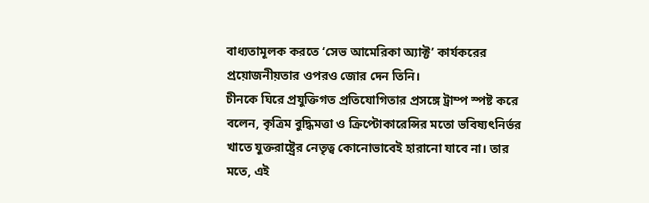বাধ্যতামূলক করতে ‘সেভ আমেরিকা অ্যাক্ট’ কার্যকরের প্রয়োজনীয়তার ওপরও জোর দেন তিনি।
চীনকে ঘিরে প্রযুক্তিগত প্রতিযোগিতার প্রসঙ্গে ট্রাম্প স্পষ্ট করে বলেন, কৃত্রিম বুদ্ধিমত্তা ও ক্রিপ্টোকারেন্সির মতো ভবিষ্যৎনির্ভর খাতে যুক্তরাষ্ট্রের নেতৃত্ব কোনোভাবেই হারানো যাবে না। তার মতে, এই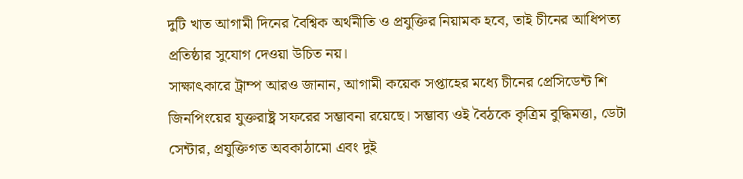দুটি খাত আগামী দিনের বৈশ্বিক অর্থনীতি ও প্রযুক্তির নিয়ামক হবে, তাই চীনের আধিপত্য প্রতিষ্ঠার সুযোগ দেওয়া উচিত নয়।
সাক্ষাৎকারে ট্রাম্প আরও জানান, আগামী কয়েক সপ্তাহের মধ্যে চীনের প্রেসিডেন্ট শি জিনপিংয়ের যুক্তরাষ্ট্র সফরের সম্ভাবনা রয়েছে। সম্ভাব্য ওই বৈঠকে কৃত্রিম বুদ্ধিমত্তা, ডেটা সেন্টার, প্রযুক্তিগত অবকাঠামো এবং দুই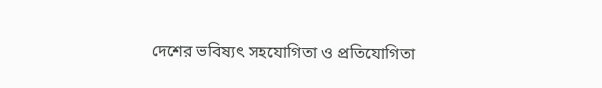দেশের ভবিষ্যৎ সহযোগিতা ও প্রতিযোগিতা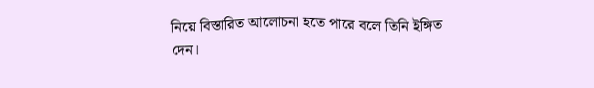নিয়ে বিস্তারিত আলোচনা হতে পারে বলে তিনি ইঙ্গিত দেন।